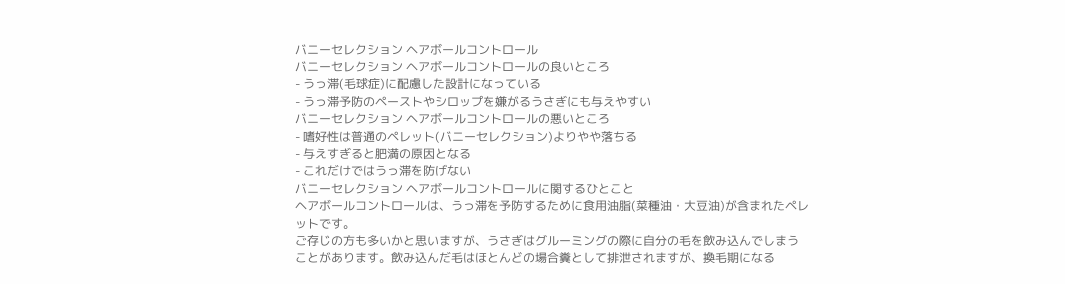バニーセレクション ヘアボールコントロール
バニーセレクション ヘアボールコントロールの良いところ
- うっ滞(毛球症)に配慮した設計になっている
- うっ滞予防のペーストやシロップを嫌がるうさぎにも与えやすい
バニーセレクション ヘアボールコントロールの悪いところ
- 嗜好性は普通のペレット(バニーセレクション)よりやや落ちる
- 与えすぎると肥満の原因となる
- これだけではうっ滞を防げない
バニーセレクション ヘアボールコントロールに関するひとこと
ヘアボールコントロールは、うっ滞を予防するために食用油脂(菜種油・大豆油)が含まれたペレットです。
ご存じの方も多いかと思いますが、うさぎはグルーミングの際に自分の毛を飲み込んでしまうことがあります。飲み込んだ毛はほとんどの場合糞として排泄されますが、換毛期になる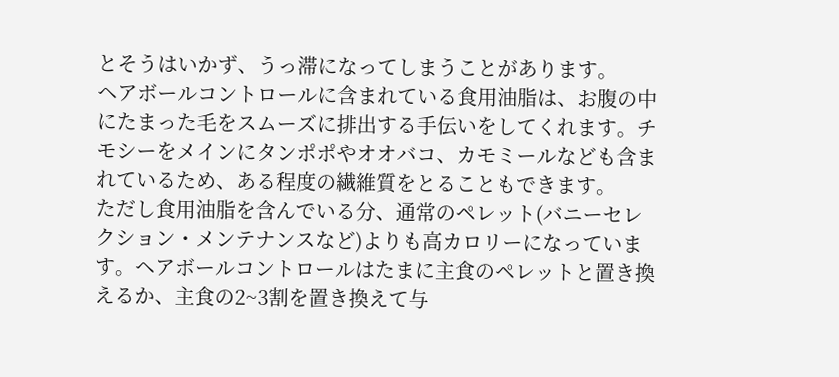とそうはいかず、うっ滞になってしまうことがあります。
ヘアボールコントロールに含まれている食用油脂は、お腹の中にたまった毛をスムーズに排出する手伝いをしてくれます。チモシーをメインにタンポポやオオバコ、カモミールなども含まれているため、ある程度の繊維質をとることもできます。
ただし食用油脂を含んでいる分、通常のペレット(バニーセレクション・メンテナンスなど)よりも高カロリーになっています。ヘアボールコントロールはたまに主食のペレットと置き換えるか、主食の2~3割を置き換えて与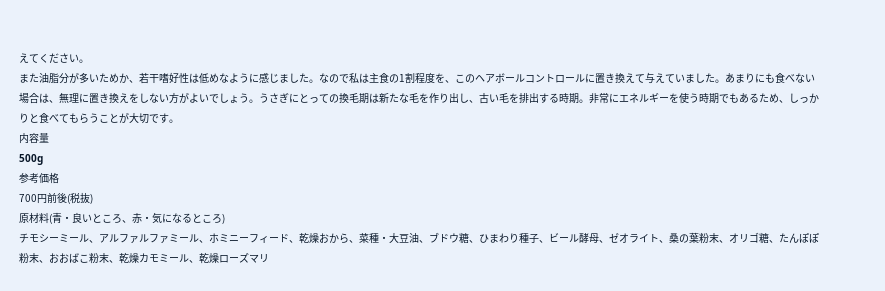えてください。
また油脂分が多いためか、若干嗜好性は低めなように感じました。なので私は主食の1割程度を、このヘアボールコントロールに置き換えて与えていました。あまりにも食べない場合は、無理に置き換えをしない方がよいでしょう。うさぎにとっての換毛期は新たな毛を作り出し、古い毛を排出する時期。非常にエネルギーを使う時期でもあるため、しっかりと食べてもらうことが大切です。
内容量
500g
参考価格
700円前後(税抜)
原材料(青・良いところ、赤・気になるところ)
チモシーミール、アルファルファミール、ホミニーフィード、乾燥おから、菜種・大豆油、ブドウ糖、ひまわり種子、ビール酵母、ゼオライト、桑の葉粉末、オリゴ糖、たんぽぽ粉末、おおばこ粉末、乾燥カモミール、乾燥ローズマリ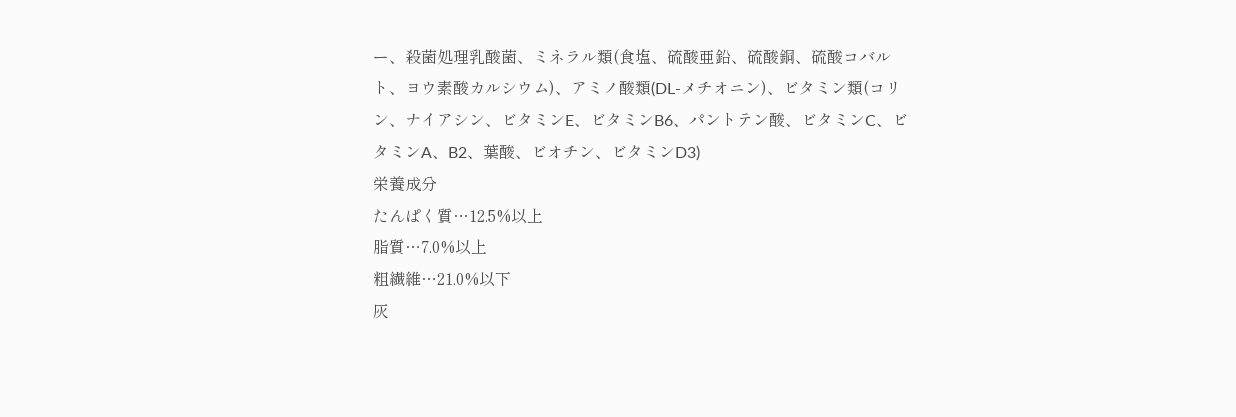ー、殺菌処理乳酸菌、ミネラル類(食塩、硫酸亜鉛、硫酸銅、硫酸コバルト、ヨウ素酸カルシウム)、アミノ酸類(DL-メチオニン)、ビタミン類(コリン、ナイアシン、ビタミンE、ビタミンB6、パントテン酸、ビタミンC、ビタミンA、B2、葉酸、ビオチン、ビタミンD3)
栄養成分
たんぱく質…12.5%以上
脂質…7.0%以上
粗繊維…21.0%以下
灰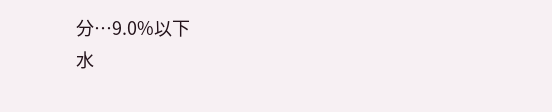分…9.0%以下
水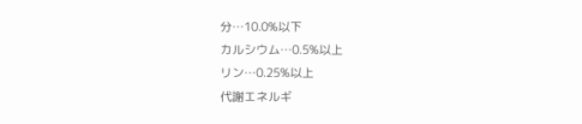分…10.0%以下
カルシウム…0.5%以上
リン…0.25%以上
代謝エネルギ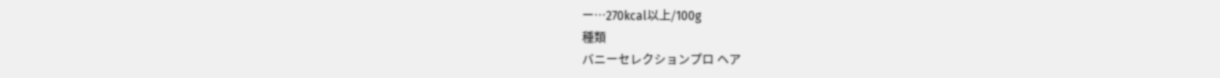ー…270kcal以上/100g
種類
バニーセレクションプロ ヘア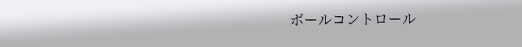ボールコントロール